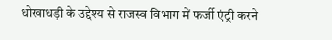धोखाधड़ी के उद्देश्य से राजस्व विभाग में फर्जी एंट्री करने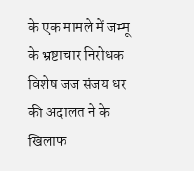के एक मामले में जम्मू के भ्रष्टाचार निरोधक विशेष जज संजय धर की अदालत ने के खिलाफ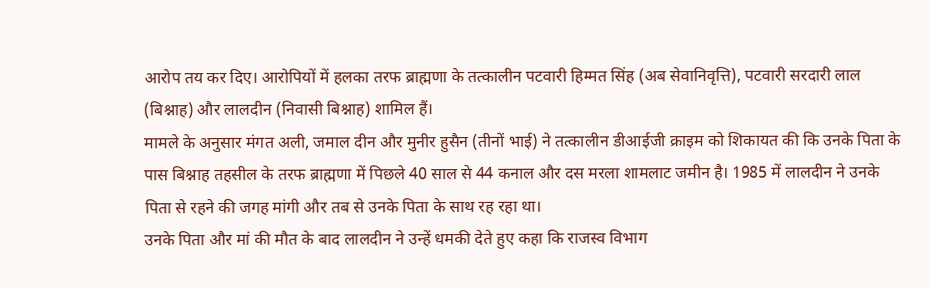आरोप तय कर दिए। आरोपियों में हलका तरफ ब्राह्मणा के तत्कालीन पटवारी हिम्मत सिंह (अब सेवानिवृत्ति), पटवारी सरदारी लाल (बिश्नाह) और लालदीन (निवासी बिश्नाह) शामिल हैं।
मामले के अनुसार मंगत अली, जमाल दीन और मुनीर हुसैन (तीनों भाई) ने तत्कालीन डीआईजी क्राइम को शिकायत की कि उनके पिता के पास बिश्नाह तहसील के तरफ ब्राह्मणा में पिछले 40 साल से 44 कनाल और दस मरला शामलाट जमीन है। 1985 में लालदीन ने उनके पिता से रहने की जगह मांगी और तब से उनके पिता के साथ रह रहा था।
उनके पिता और मां की मौत के बाद लालदीन ने उन्हें धमकी देते हुए कहा कि राजस्व विभाग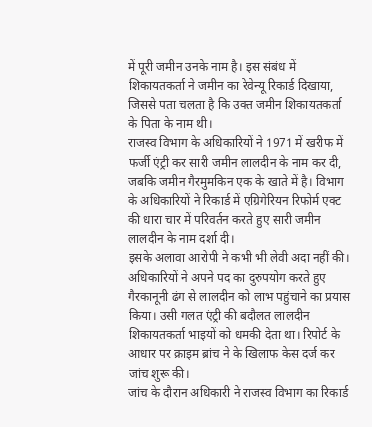में पूरी जमीन उनके नाम है। इस संबंध में शिकायतकर्ता ने जमीन का रेवेन्यू रिकार्ड दिखाया, जिससे पता चलता है कि उक्त जमीन शिकायतकर्ता के पिता के नाम थी।
राजस्व विभाग के अधिकारियों ने 1971 में खरीफ में फर्जी एंट्री कर सारी जमीन लालदीन के नाम कर दी, जबकि जमीन गैरमुमकिन एक के खाते में है। विभाग के अधिकारियों ने रिकार्ड में एग्रिगेरियन रिफोर्म एक्ट की धारा चार में परिवर्तन करते हुए सारी जमीन लालदीन के नाम दर्शा दी।
इसके अलावा आरोपी ने कभी भी लेवी अदा नहीं की। अधिकारियों ने अपने पद का दुरुपयोग करते हुए गैरकानूनी ढंग से लालदीन को लाभ पहुंचाने का प्रयास किया। उसी गलत एंट्री की बदौलत लालदीन शिकायतकर्ता भाइयों को धमकी देता था। रिपोर्ट के आधार पर क्राइम ब्रांच ने के खिलाफ केस दर्ज कर जांच शुरू की।
जांच के दौरान अधिकारी ने राजस्व विभाग का रिकार्ड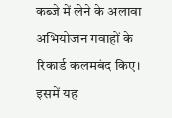कब्जे में लेने के अलावा अभियोजन गवाहों के रिकार्ड कलमबंद किए। इसमें यह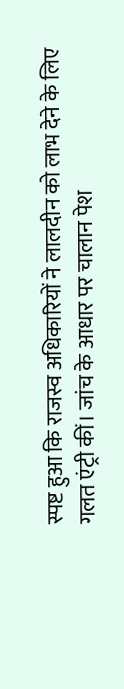स्पष्ट हुआ कि राजस्व अधिकारियों ने लालदीन को लाभ देने के लिए गलत एंट्री कीं। जांच के आधार पर चालान पेश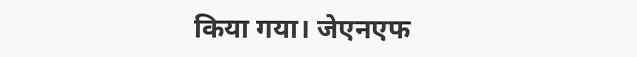किया गया। जेएनएफ